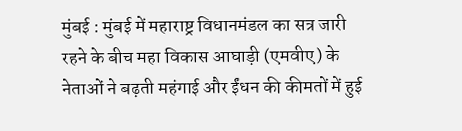मुंबई : मुंबई में महाराष्ट्र विधानमंडल का सत्र जारी रहने के बीच महा विकास आघाड़ी (एमवीए) के नेताओं ने बढ़ती महंगाई और ईंधन की कीमतों में हुई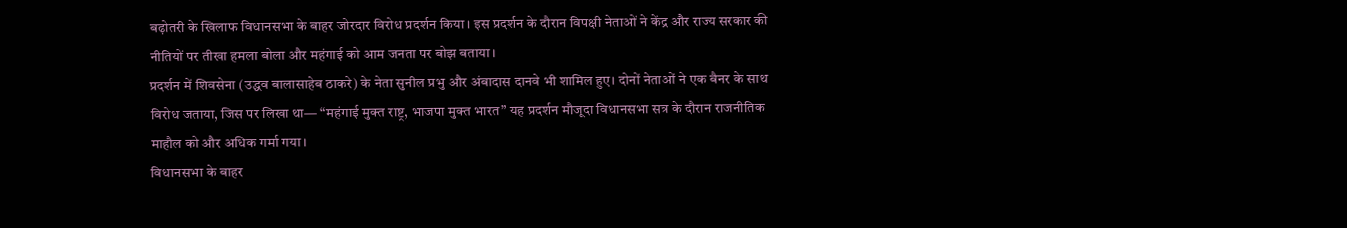बढ़ोतरी के खिलाफ विधानसभा के बाहर जोरदार विरोध प्रदर्शन किया। इस प्रदर्शन के दौरान विपक्षी नेताओं ने केंद्र और राज्य सरकार की नीतियों पर तीखा हमला बोला और महंगाई को आम जनता पर बोझ बताया।
प्रदर्शन में शिवसेना (उद्धव बालासाहेब ठाकरे) के नेता सुनील प्रभु और अंबादास दानवे भी शामिल हुए। दोनों नेताओं ने एक बैनर के साथ विरोध जताया, जिस पर लिखा था— “महंगाई मुक्त राष्ट्र, भाजपा मुक्त भारत” यह प्रदर्शन मौजूदा विधानसभा सत्र के दौरान राजनीतिक माहौल को और अधिक गर्मा गया।
विधानसभा के बाहर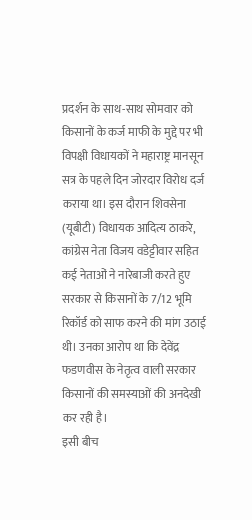प्रदर्शन के साथ-साथ सोमवार को किसानों के कर्ज माफी के मुद्दे पर भी विपक्षी विधायकों ने महाराष्ट्र मानसून सत्र के पहले दिन जोरदार विरोध दर्ज कराया था। इस दौरान शिवसेना (यूबीटी) विधायक आदित्य ठाकरे, कांग्रेस नेता विजय वडेट्टीवार सहित कई नेताओं ने नारेबाजी करते हुए सरकार से किसानों के 7/12 भूमि रिकॉर्ड को साफ करने की मांग उठाई थी। उनका आरोप था कि देवेंद्र फडणवीस के नेतृत्व वाली सरकार किसानों की समस्याओं की अनदेखी कर रही है।
इसी बीच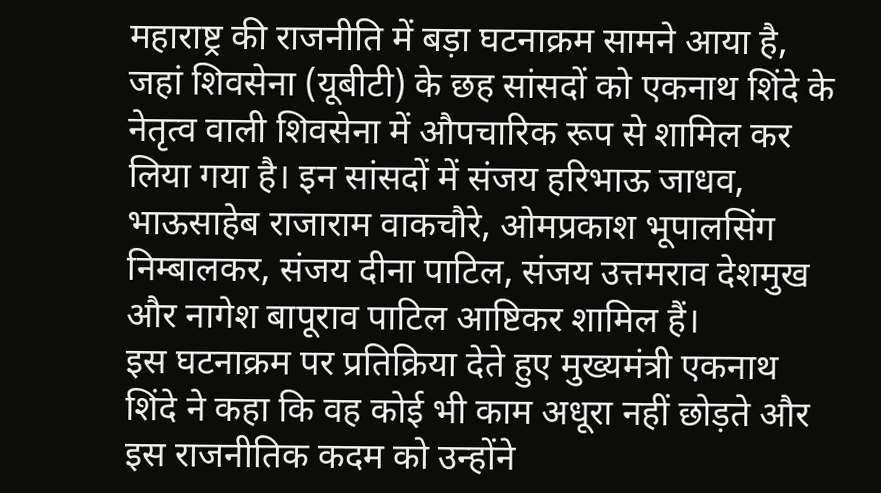महाराष्ट्र की राजनीति में बड़ा घटनाक्रम सामने आया है, जहां शिवसेना (यूबीटी) के छह सांसदों को एकनाथ शिंदे के नेतृत्व वाली शिवसेना में औपचारिक रूप से शामिल कर लिया गया है। इन सांसदों में संजय हरिभाऊ जाधव, भाऊसाहेब राजाराम वाकचौरे, ओमप्रकाश भूपालसिंग निम्बालकर, संजय दीना पाटिल, संजय उत्तमराव देशमुख और नागेश बापूराव पाटिल आष्टिकर शामिल हैं।
इस घटनाक्रम पर प्रतिक्रिया देते हुए मुख्यमंत्री एकनाथ शिंदे ने कहा कि वह कोई भी काम अधूरा नहीं छोड़ते और इस राजनीतिक कदम को उन्होंने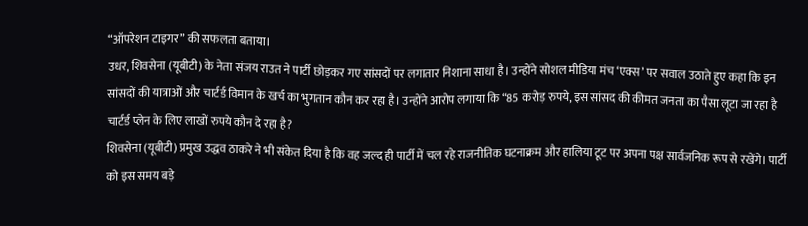“ऑपरेशन टाइगर” की सफलता बताया।
उधर, शिवसेना (यूबीटी) के नेता संजय राउत ने पार्टी छोड़कर गए सांसदों पर लगातार निशाना साधा है। उन्होंने सोशल मीडिया मंच ‘एक्स’ पर सवाल उठाते हुए कहा कि इन सांसदों की यात्राओं और चार्टर्ड विमान के खर्च का भुगतान कौन कर रहा है। उन्होंने आरोप लगाया कि “85 करोड़ रुपये, इस सांसद की कीमत जनता का पैसा लूटा जा रहा है चार्टर्ड प्लेन के लिए लाखों रुपये कौन दे रहा है?
शिवसेना (यूबीटी) प्रमुख उद्धव ठाकरे ने भी संकेत दिया है कि वह जल्द ही पार्टी में चल रहे राजनीतिक घटनाक्रम और हालिया टूट पर अपना पक्ष सार्वजनिक रूप से रखेंगे। पार्टी को इस समय बड़े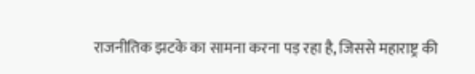राजनीतिक झटके का सामना करना पड़ रहा है, जिससे महाराष्ट्र की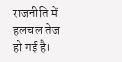राजनीति में हलचल तेज हो गई है।